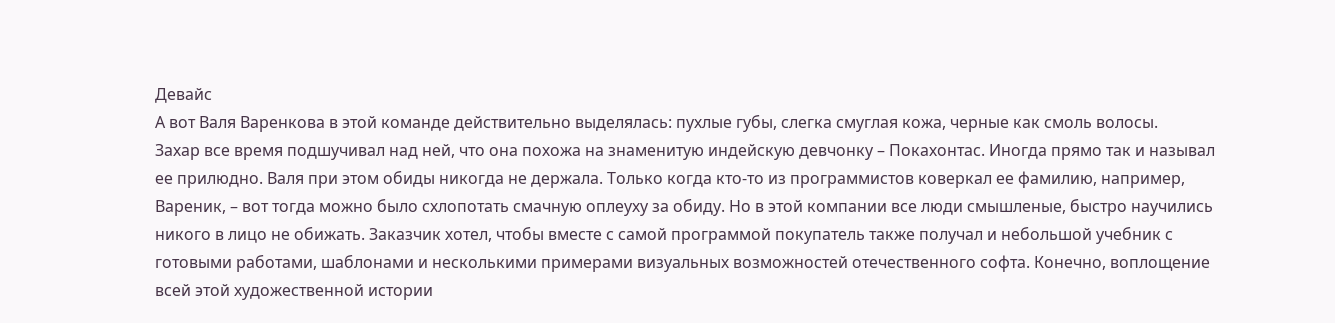Девайс
А вот Валя Варенкова в этой команде действительно выделялась: пухлые губы, слегка смуглая кожа, черные как смоль волосы.
Захар все время подшучивал над ней, что она похожа на знаменитую индейскую девчонку – Покахонтас. Иногда прямо так и называл ее прилюдно. Валя при этом обиды никогда не держала. Только когда кто‑то из программистов коверкал ее фамилию, например, Вареник, – вот тогда можно было схлопотать смачную оплеуху за обиду. Но в этой компании все люди смышленые, быстро научились никого в лицо не обижать. Заказчик хотел, чтобы вместе с самой программой покупатель также получал и небольшой учебник с готовыми работами, шаблонами и несколькими примерами визуальных возможностей отечественного софта. Конечно, воплощение всей этой художественной истории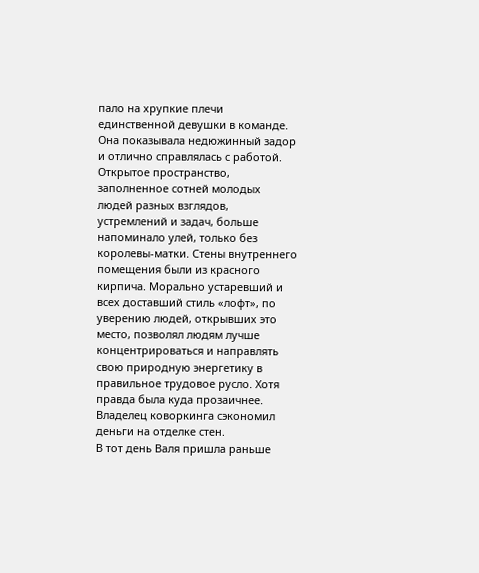пало на хрупкие плечи единственной девушки в команде. Она показывала недюжинный задор и отлично справлялась с работой.
Открытое пространство, заполненное сотней молодых людей разных взглядов, устремлений и задач, больше напоминало улей, только без королевы‑матки. Стены внутреннего помещения были из красного кирпича. Морально устаревший и всех доставший стиль «лофт», по уверению людей, открывших это место, позволял людям лучше концентрироваться и направлять свою природную энергетику в правильное трудовое русло. Хотя правда была куда прозаичнее. Владелец коворкинга сэкономил деньги на отделке стен.
В тот день Валя пришла раньше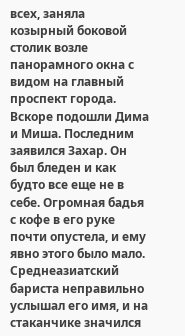всех, заняла козырный боковой столик возле панорамного окна с видом на главный проспект города. Вскоре подошли Дима и Миша. Последним заявился Захар. Он был бледен и как будто все еще не в себе. Огромная бадья с кофе в его руке почти опустела, и ему явно этого было мало. Среднеазиатский бариста неправильно услышал его имя, и на стаканчике значился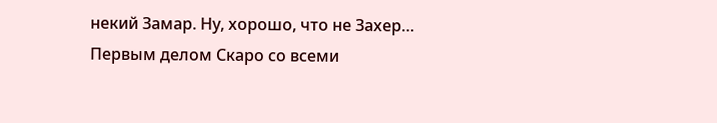некий Замар. Ну, хорошо, что не Захер…
Первым делом Скаро со всеми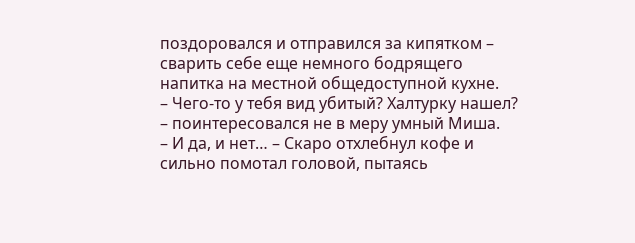поздоровался и отправился за кипятком – сварить себе еще немного бодрящего напитка на местной общедоступной кухне.
– Чего‑то у тебя вид убитый? Халтурку нашел? – поинтересовался не в меру умный Миша.
– И да, и нет… – Скаро отхлебнул кофе и сильно помотал головой, пытаясь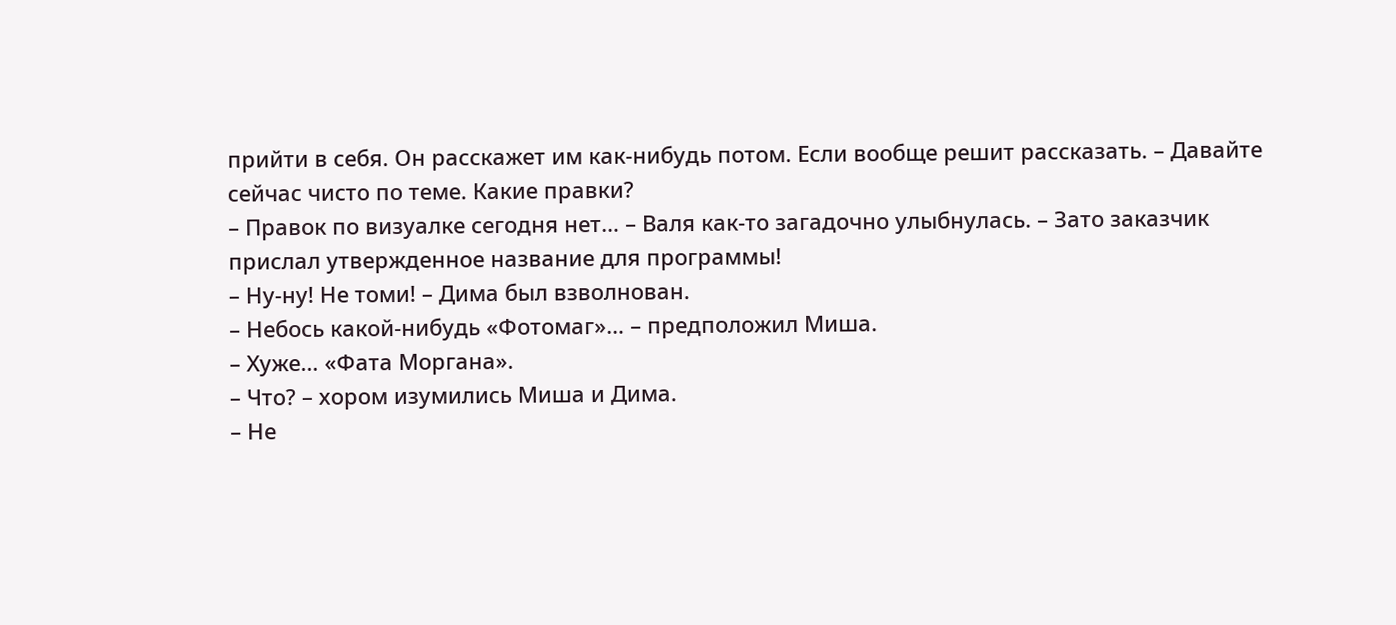прийти в себя. Он расскажет им как‑нибудь потом. Если вообще решит рассказать. – Давайте сейчас чисто по теме. Какие правки?
– Правок по визуалке сегодня нет… – Валя как‑то загадочно улыбнулась. – Зато заказчик прислал утвержденное название для программы!
– Ну‑ну! Не томи! – Дима был взволнован.
– Небось какой‑нибудь «Фотомаг»… – предположил Миша.
– Хуже… «Фата Моргана».
– Что? – хором изумились Миша и Дима.
– Не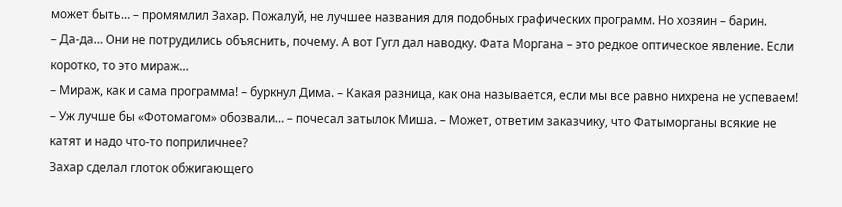может быть… – промямлил Захар. Пожалуй, не лучшее названия для подобных графических программ. Но хозяин – барин.
– Да‑да… Они не потрудились объяснить, почему. А вот Гугл дал наводку. Фата Моргана – это редкое оптическое явление. Если коротко, то это мираж…
– Мираж, как и сама программа! – буркнул Дима. – Какая разница, как она называется, если мы все равно нихрена не успеваем!
– Уж лучше бы «Фотомагом» обозвали… – почесал затылок Миша. – Может, ответим заказчику, что Фатыморганы всякие не катят и надо что‑то поприличнее?
Захар сделал глоток обжигающего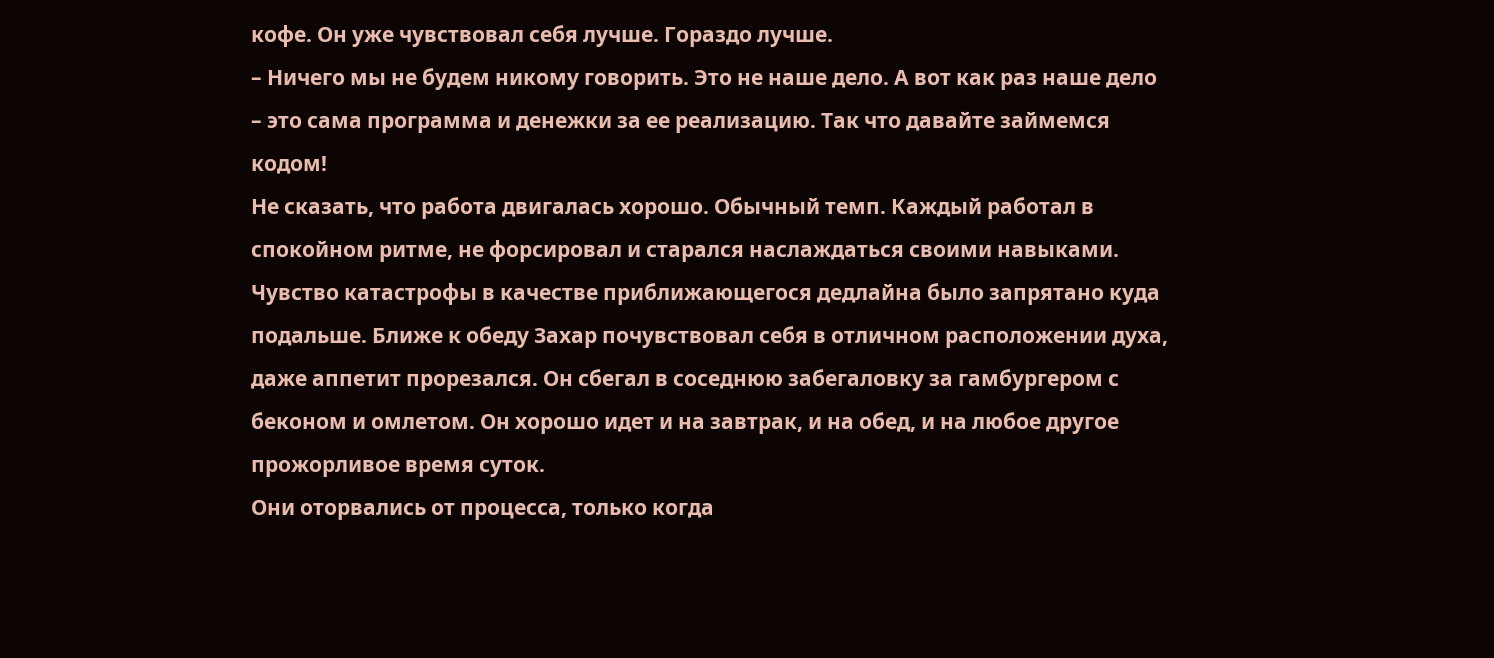кофе. Он уже чувствовал себя лучше. Гораздо лучше.
– Ничего мы не будем никому говорить. Это не наше дело. А вот как раз наше дело – это сама программа и денежки за ее реализацию. Так что давайте займемся кодом!
Не сказать, что работа двигалась хорошо. Обычный темп. Каждый работал в спокойном ритме, не форсировал и старался наслаждаться своими навыками. Чувство катастрофы в качестве приближающегося дедлайна было запрятано куда подальше. Ближе к обеду Захар почувствовал себя в отличном расположении духа, даже аппетит прорезался. Он сбегал в соседнюю забегаловку за гамбургером с беконом и омлетом. Он хорошо идет и на завтрак, и на обед, и на любое другое прожорливое время суток.
Они оторвались от процесса, только когда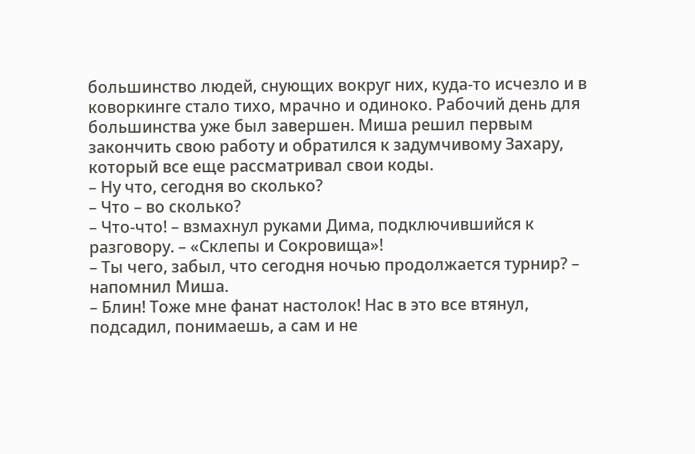большинство людей, снующих вокруг них, куда‑то исчезло и в коворкинге стало тихо, мрачно и одиноко. Рабочий день для большинства уже был завершен. Миша решил первым закончить свою работу и обратился к задумчивому Захару, который все еще рассматривал свои коды.
– Ну что, сегодня во сколько?
– Что – во сколько?
– Что‑что! – взмахнул руками Дима, подключившийся к разговору. – «Склепы и Сокровища»!
– Ты чего, забыл, что сегодня ночью продолжается турнир? – напомнил Миша.
– Блин! Тоже мне фанат настолок! Нас в это все втянул, подсадил, понимаешь, а сам и не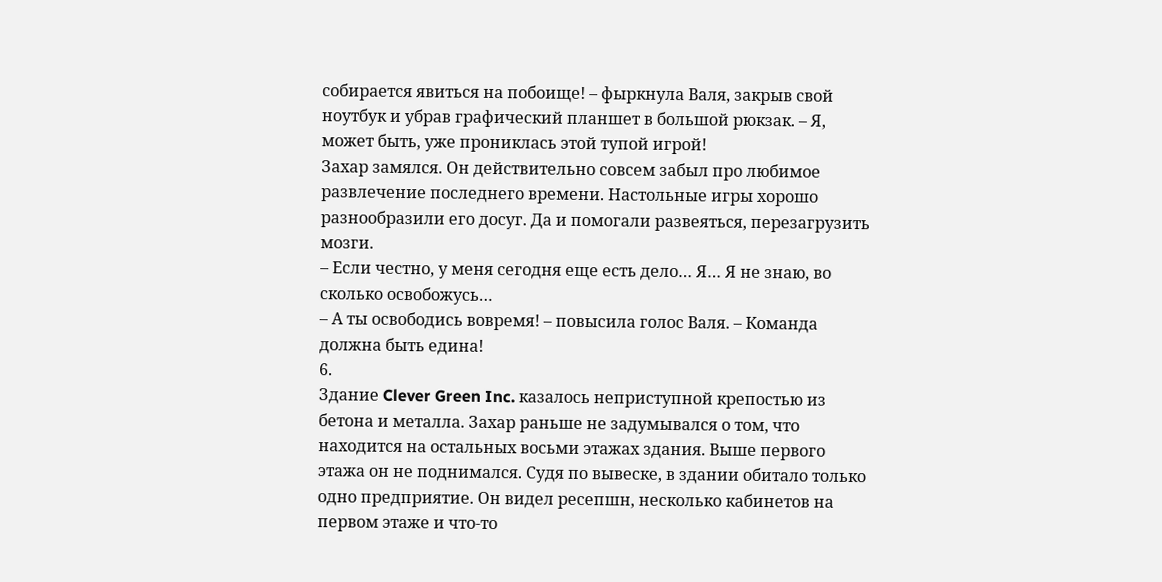собирается явиться на побоище! – фыркнула Валя, закрыв свой ноутбук и убрав графический планшет в большой рюкзак. – Я, может быть, уже прониклась этой тупой игрой!
Захар замялся. Он действительно совсем забыл про любимое развлечение последнего времени. Настольные игры хорошо разнообразили его досуг. Да и помогали развеяться, перезагрузить мозги.
– Если честно, у меня сегодня еще есть дело… Я… Я не знаю, во сколько освобожусь…
– А ты освободись вовремя! – повысила голос Валя. – Команда должна быть едина!
6.
Здание Clever Green Inc. казалось неприступной крепостью из бетона и металла. Захар раньше не задумывался о том, что находится на остальных восьми этажах здания. Выше первого этажа он не поднимался. Судя по вывеске, в здании обитало только одно предприятие. Он видел ресепшн, несколько кабинетов на первом этаже и что‑то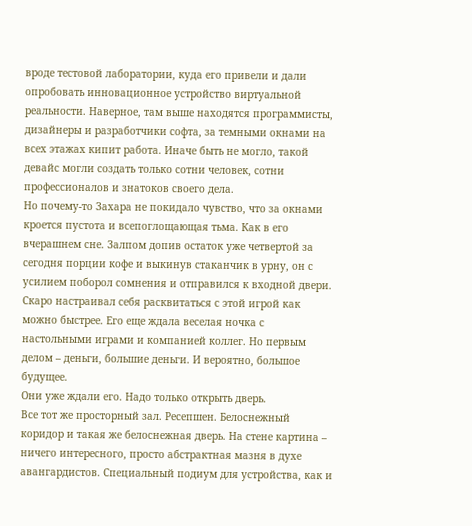вроде тестовой лаборатории, куда его привели и дали опробовать инновационное устройство виртуальной реальности. Наверное, там выше находятся программисты, дизайнеры и разработчики софта, за темными окнами на всех этажах кипит работа. Иначе быть не могло, такой девайс могли создать только сотни человек, сотни профессионалов и знатоков своего дела.
Но почему‑то Захара не покидало чувство, что за окнами кроется пустота и всепоглощающая тьма. Как в его вчерашнем сне. Залпом допив остаток уже четвертой за сегодня порции кофе и выкинув стаканчик в урну, он с усилием поборол сомнения и отправился к входной двери. Скаро настраивал себя расквитаться с этой игрой как можно быстрее. Его еще ждала веселая ночка с настольными играми и компанией коллег. Но первым делом – деньги, большие деньги. И вероятно, большое будущее.
Они уже ждали его. Надо только открыть дверь.
Все тот же просторный зал. Ресепшен. Белоснежный коридор и такая же белоснежная дверь. На стене картина – ничего интересного, просто абстрактная мазня в духе авангардистов. Специальный подиум для устройства, как и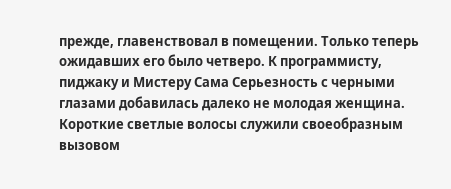прежде, главенствовал в помещении. Только теперь ожидавших его было четверо. К программисту, пиджаку и Мистеру Сама Серьезность с черными глазами добавилась далеко не молодая женщина. Короткие светлые волосы служили своеобразным вызовом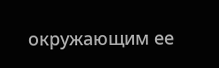окружающим ее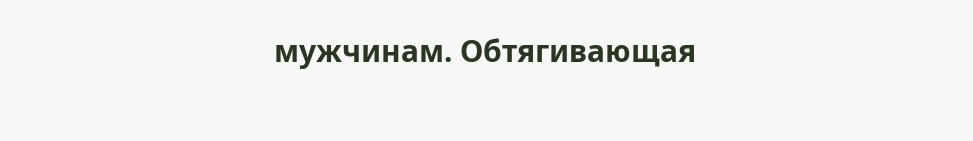мужчинам. Обтягивающая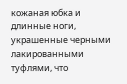кожаная юбка и длинные ноги, украшенные черными лакированными туфлями, что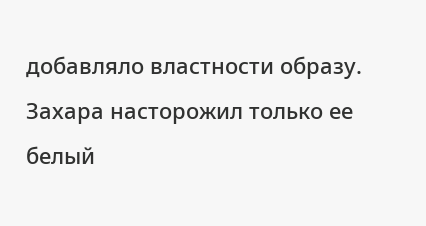добавляло властности образу. Захара насторожил только ее белый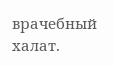врачебный халат.